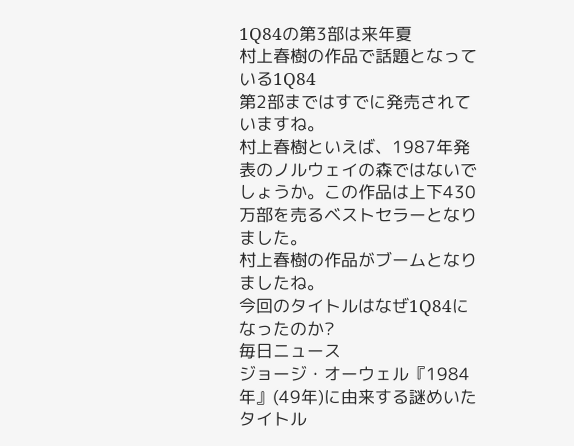1Q84の第3部は来年夏
村上春樹の作品で話題となっている1Q84
第2部まではすでに発売されていますね。
村上春樹といえば、1987年発表のノルウェイの森ではないでしょうか。この作品は上下430万部を売るベストセラーとなりました。
村上春樹の作品がブームとなりましたね。
今回のタイトルはなぜ1Q84になったのか?
毎日ニュース
ジョージ・オーウェル『1984年』(49年)に由来する謎めいたタイトル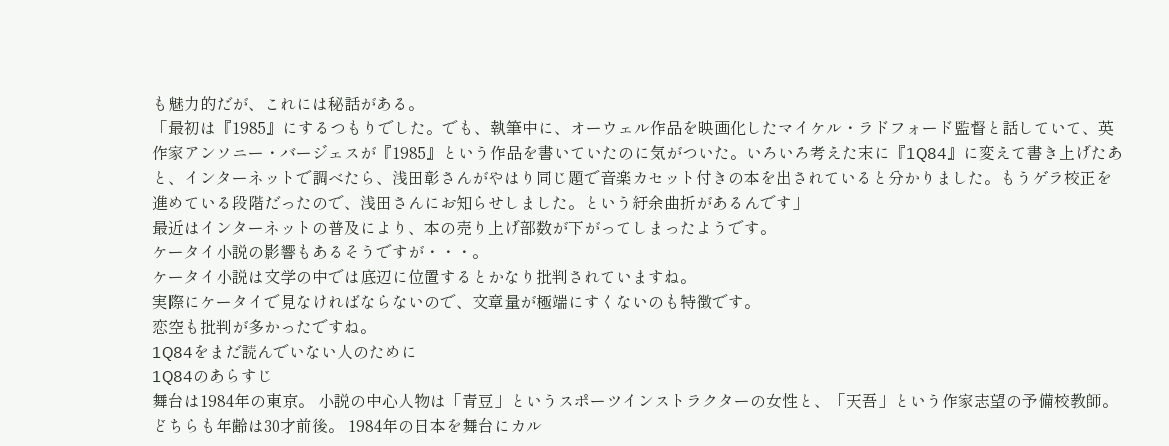も魅力的だが、これには秘話がある。
「最初は『1985』にするつもりでした。でも、執筆中に、オーウェル作品を映画化したマイケル・ラドフォード監督と話していて、英作家アンソニー・バージェスが『1985』という作品を書いていたのに気がついた。いろいろ考えた末に『1Q84』に変えて書き上げたあと、インターネットで調べたら、浅田彰さんがやはり同じ題で音楽カセット付きの本を出されていると分かりました。もうゲラ校正を進めている段階だったので、浅田さんにお知らせしました。という紆余曲折があるんです」
最近はインターネットの普及により、本の売り上げ部数が下がってしまったようです。
ケータイ小説の影響もあるそうですが・・・。
ケータイ小説は文学の中では底辺に位置するとかなり批判されていますね。
実際にケータイで見なければならないので、文章量が極端にすくないのも特徴です。
恋空も批判が多かったですね。
1Q84をまだ読んでいない人のために
1Q84のあらすじ
舞台は1984年の東京。 小説の中心人物は「青豆」というスポーツインストラクターの女性と、「天吾」という作家志望の予備校教師。どちらも年齢は30才前後。 1984年の日本を舞台にカル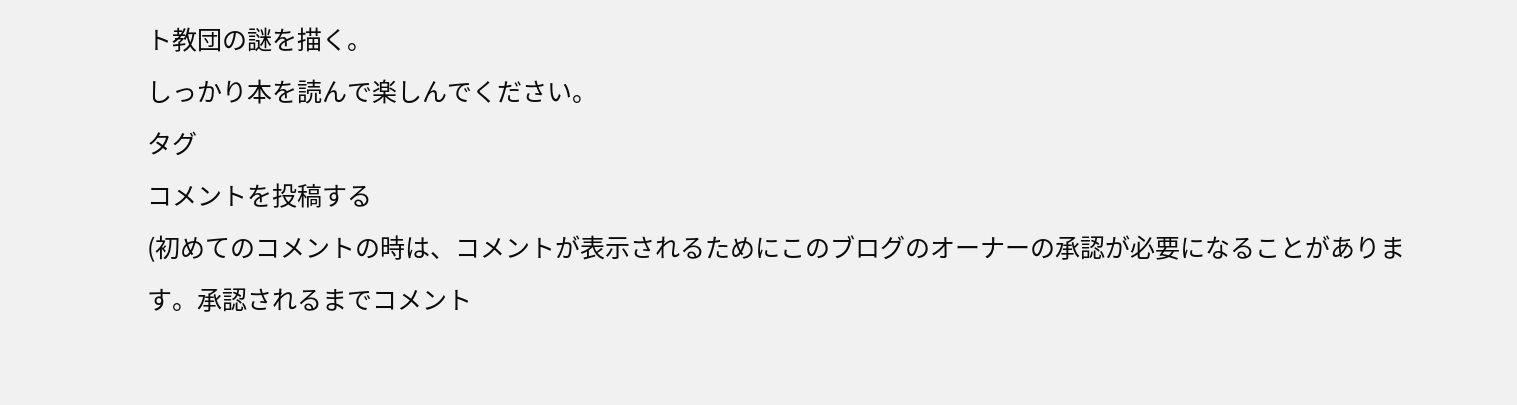ト教団の謎を描く。
しっかり本を読んで楽しんでください。
タグ
コメントを投稿する
(初めてのコメントの時は、コメントが表示されるためにこのブログのオーナーの承認が必要になることがあります。承認されるまでコメント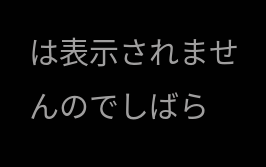は表示されませんのでしばら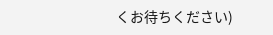くお待ちください)